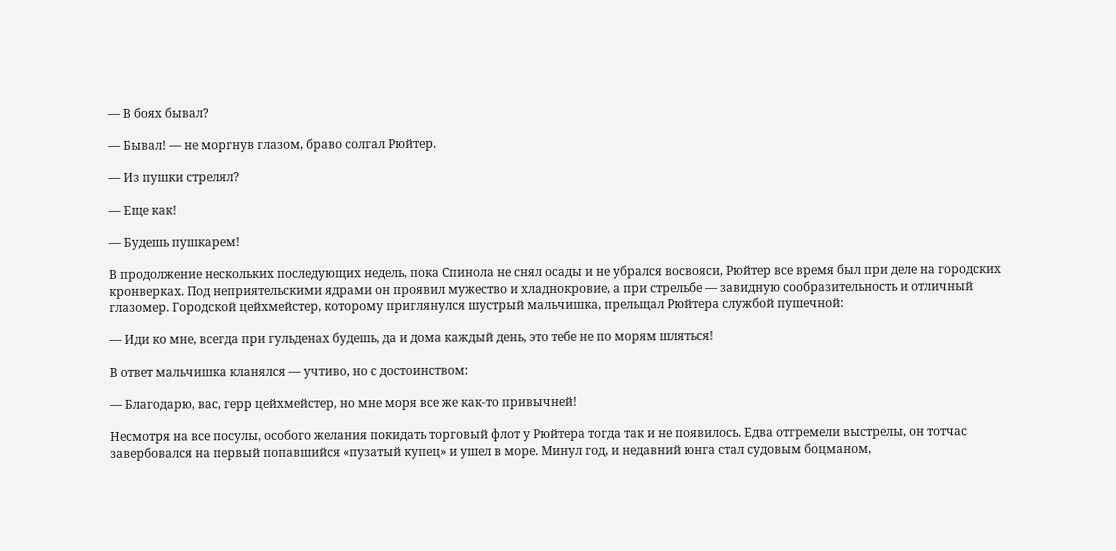— В боях бывал?

— Бывал! — не моргнув глазом, браво солгал Рюйтер.

— Из пушки стрелял?

— Еще как!

— Будешь пушкарем!

В продолжение нескольких последующих недель, пока Спинола не снял осады и не убрался восвояси, Рюйтер все время был при деле на городских кронверках. Под неприятельскими ядрами он проявил мужество и хладнокровие, а при стрельбе — завидную сообразительность и отличный глазомер. Городской цейхмейстер, которому приглянулся шустрый мальчишка, прельщал Рюйтера службой пушечной:

— Иди ко мне, всегда при гульденах будешь, да и дома каждый день, это тебе не по морям шляться!

В ответ мальчишка кланялся — учтиво, но с достоинством:

— Благодарю, вас, герр цейхмейстер, но мне моря все же как-то привычней!

Несмотря на все посулы, особого желания покидать торговый флот у Рюйтера тогда так и не появилось. Едва отгремели выстрелы, он тотчас завербовался на первый попавшийся «пузатый купец» и ушел в море. Минул год, и недавний юнга стал судовым боцманом,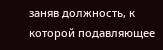заняв должность, к которой подавляющее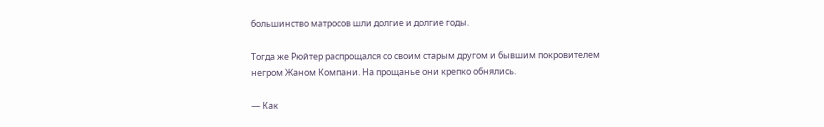большинство матросов шли долгие и долгие годы.

Тогда же Рюйтер распрощался со своим старым другом и бывшим покровителем негром Жаном Компани. На прощанье они крепко обнялись.

— Как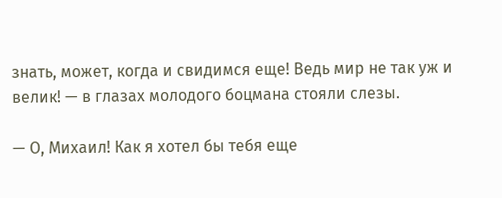знать, может, когда и свидимся еще! Ведь мир не так уж и велик! — в глазах молодого боцмана стояли слезы.

— О, Михаил! Как я хотел бы тебя еще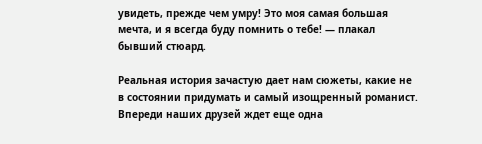увидеть, прежде чем умру! Это моя самая большая мечта, и я всегда буду помнить о тебе! — плакал бывший стюард.

Реальная история зачастую дает нам сюжеты, какие не в состоянии придумать и самый изощренный романист. Впереди наших друзей ждет еще одна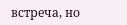встреча, но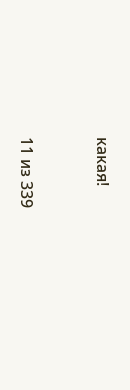какая!



11 из 339